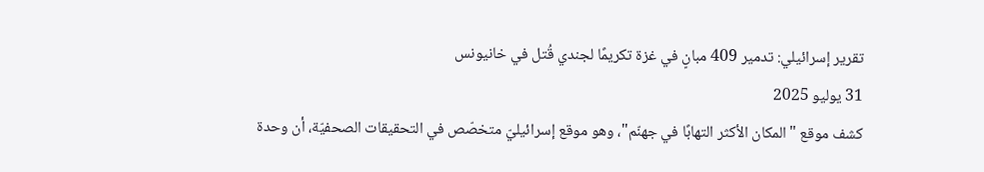تقرير إسرائيلي: تدمير 409 مبانٍ في غزة تكريمًا لجندي قُتل في خانيونس
31 يوليو 2025
كشف موقع "المكان الأكثر التهابًا في جهنّم"، وهو موقع إسرائيليّ متخصّص في التحقيقات الصحفيّة، أن وحدة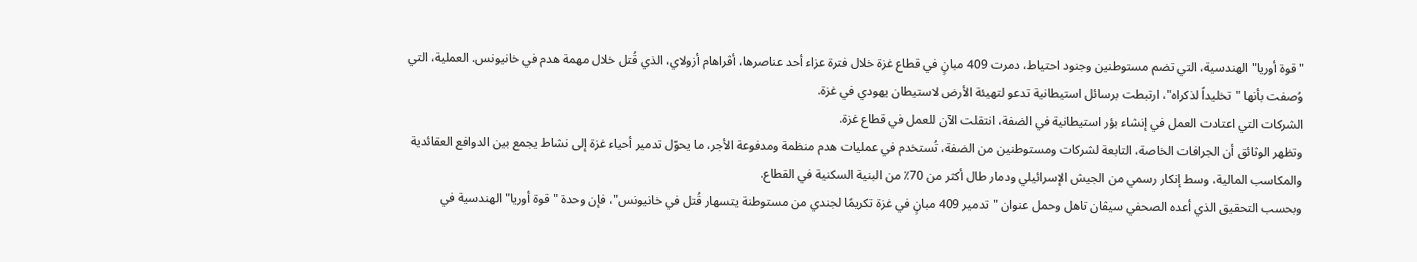"قوة أوريا" الهندسية، التي تضم مستوطنين وجنود احتياط، دمرت 409 مبانٍ في قطاع غزة خلال فترة عزاء أحد عناصرها، أڤراهام أزولاي، الذي قُتل خلال مهمة هدم في خانيونس. العملية، التي وُصفت بأنها "تخليداً لذكراه"، ارتبطت برسائل استيطانية تدعو لتهيئة الأرض لاستيطان يهودي في غزة.
الشركات التي اعتادت العمل في إنشاء بؤر استيطانية في الضفة، انتقلت الآن للعمل في قطاع غزة.
وتظهر الوثائق أن الجرافات الخاصة، التابعة لشركات ومستوطنين من الضفة، تُستخدم في عمليات هدم منظمة ومدفوعة الأجر، ما يحوّل تدمير أحياء غزة إلى نشاط يجمع بين الدوافع العقائدية والمكاسب المالية، وسط إنكار رسمي من الجيش الإسرائيلي ودمار طال أكثر من 70٪ من البنية السكنية في القطاع.
وبحسب التحقيق الذي أعده الصحفي سيڤان تاهل وحمل عنوان "تدمير 409 مبانٍ في غزة تكريمًا لجندي من مستوطنة يتسهار قُتل في خانيونس"، فإن وحدة "قوة أوريا" الهندسية في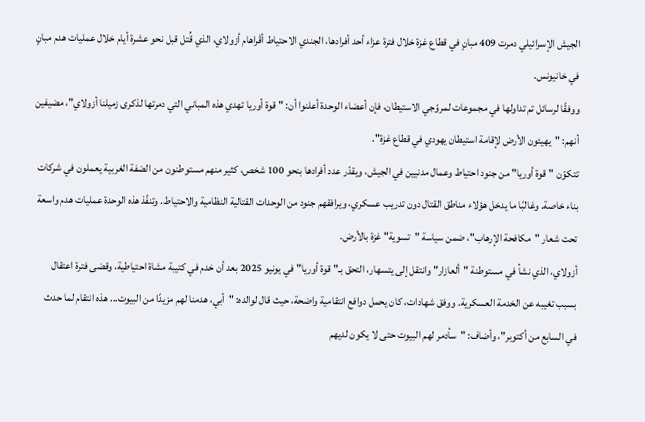الجيش الإسرائيلي دمرت 409 مبانٍ في قطاع غزة خلال فترة عزاء أحد أفرادها، الجندي الاحتياط أڤراهام أزولاي، الذي قُتل قبل نحو عشرة أيام خلال عمليات هدم مبانٍ في خانيونس.
ووفقًا لرسائل تم تداولها في مجموعات لمروّجي الاستيطان، فإن أعضاء الوحدة أعلنوا أن: "قوة أوريا تهدي هذه المباني التي دمرتها لذكرى زميلنا أزولاي"، مضيفين أنهم: "يهيئون الأرض لإقامة استيطان يهودي في قطاع غزة".
تتكوّن "قوة أوريا" من جنود احتياط وعمال مدنيين في الجيش، ويقدّر عدد أفرادها بنحو 100 شخص، كثير منهم مستوطنون من الضفة الغربية يعملون في شركات بناء خاصة. وغالبًا ما يدخل هؤلاء مناطق القتال دون تدريب عسكري، ويرافقهم جنود من الوحدات القتالية النظامية والاحتياط. وتنفّذ هذه الوحدة عمليات هدم واسعة تحت شعار "مكافحة الإرهاب"، ضمن سياسة "تسوية" غزة بالأرض.
أزولاي، الذي نشأ في مستوطنة "ألعازار" وانتقل إلى يتسهار، التحق بـ"قوة أوريا" في يونيو 2025 بعد أن خدم في كتيبة مشاة احتياطية، وقضى فترة اعتقال بسبب تغيبه عن الخدمة العسكرية. ووفق شهادات، كان يحمل دوافع انتقامية واضحة، حيث قال لوالده: "أبي، هدمنا لهم مزيدًا من البيوت... هذه انتقام لما حدث في السابع من أكتوبر"، وأضاف: "سأدمر لهم البيوت حتى لا يكون لديهم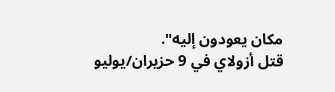مكان يعودون إليه".
قتل أزولاي في 9 حزيران/يوليو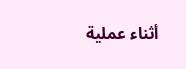أثناء عملية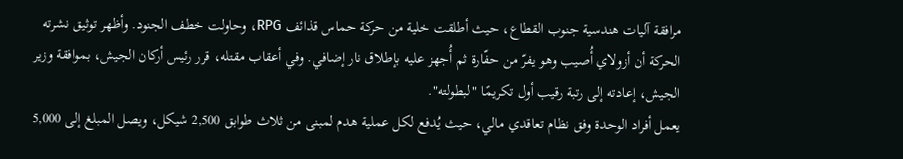مرافقة آليات هندسية جنوب القطاع، حيث أطلقت خلية من حركة حماس قذائف RPG، وحاولت خطف الجنود. وأظهر توثيق نشرته الحركة أن أزولاي أُصيب وهو يفرّ من حفّارة ثم أُجهز عليه بإطلاق نار إضافي. وفي أعقاب مقتله، قرر رئيس أركان الجيش، بموافقة وزير الجيش، إعادته إلى رتبة رقيب أول تكريمًا "لبطولته".
يعمل أفراد الوحدة وفق نظام تعاقدي مالي، حيث يُدفع لكل عملية هدم لمبنى من ثلاث طوابق 2,500 شيكل، ويصل المبلغ إلى 5,000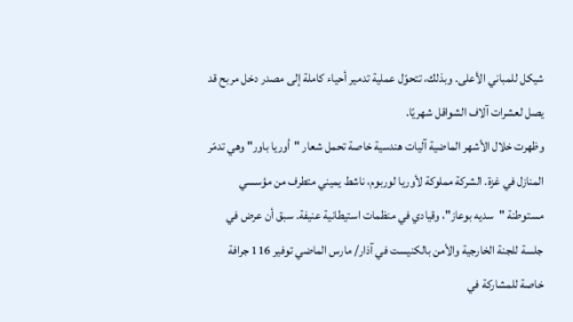شيكل للمباني الأعلى. وبذلك، تتحوّل عملية تدمير أحياء كاملة إلى مصدر دخل مربح قد يصل لعشرات آلاف الشواقل شهريًا.
وظهرت خلال الأشهر الماضية آليات هندسية خاصة تحمل شعار "أوريا باور" وهي تدمّر المنازل في غزة. الشركة مملوكة لأوريا لوربوم، ناشط يميني متطرف من مؤسسي مستوطنة "سديه بوعاز"، وقيادي في منظمات استيطانية عنيفة. سبق أن عرض في جلسة للجنة الخارجية والأمن بالكنيست في آذار/ مارس الماضي توفير 116 جرافة خاصة للمشاركة في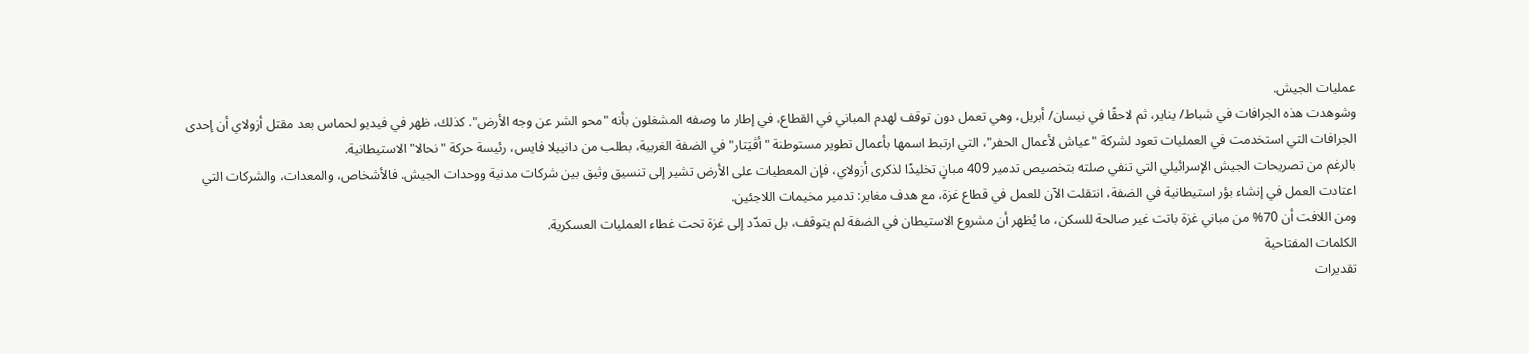عمليات الجيش.
وشوهدت هذه الجرافات في شباط/ يناير، ثم لاحقًا في نيسان/ أبريل، وهي تعمل دون توقف لهدم المباني في القطاع، في إطار ما وصفه المشغلون بأنه "محو الشر عن وجه الأرض". كذلك، ظهر في فيديو لحماس بعد مقتل أزولاي أن إحدى الجرافات التي استخدمت في العمليات تعود لشركة "عياش لأعمال الحفر"، التي ارتبط اسمها بأعمال تطوير مستوطنة "أڤيَتار" في الضفة الغربية، بطلب من دانييلا فايس، رئيسة حركة "نحالا" الاستيطانية.
بالرغم من تصريحات الجيش الإسرائيلي التي تنفي صلته بتخصيص تدمير 409 مبانٍ تخليدًا لذكرى أزولاي، فإن المعطيات على الأرض تشير إلى تنسيق وثيق بين شركات مدنية ووحدات الجيش. فالأشخاص، والمعدات، والشركات التي اعتادت العمل في إنشاء بؤر استيطانية في الضفة، انتقلت الآن للعمل في قطاع غزة، مع هدف مغاير: تدمير مخيمات اللاجئين.
ومن اللافت أن 70% من مباني غزة باتت غير صالحة للسكن، ما يُظهر أن مشروع الاستيطان في الضفة لم يتوقف، بل تمدّد إلى غزة تحت غطاء العمليات العسكرية.
الكلمات المفتاحية
تقديرات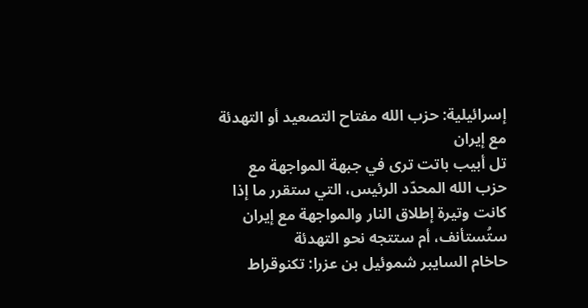إسرائيلية: حزب الله مفتاح التصعيد أو التهدئة مع إيران
تل أبيب باتت ترى في جبهة المواجهة مع حزب الله المحدّد الرئيس، التي ستقرر ما إذا كانت وتيرة إطلاق النار والمواجهة مع إيران ستُستأنف، أم ستتجه نحو التهدئة
حاخام السايبر شموئيل بن عزرا: تكنوقراط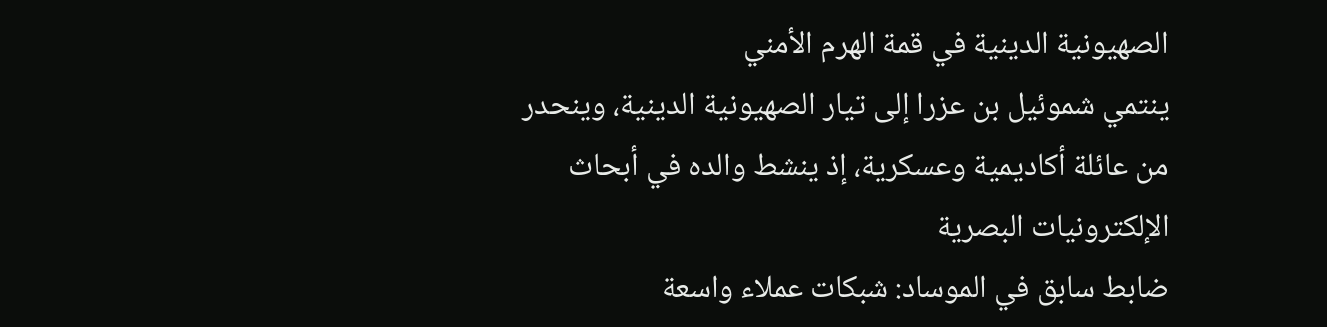الصهيونية الدينية في قمة الهرم الأمني
ينتمي شموئيل بن عزرا إلى تيار الصهيونية الدينية، وينحدر من عائلة أكاديمية وعسكرية، إذ ينشط والده في أبحاث الإلكترونيات البصرية
ضابط سابق في الموساد: شبكات عملاء واسعة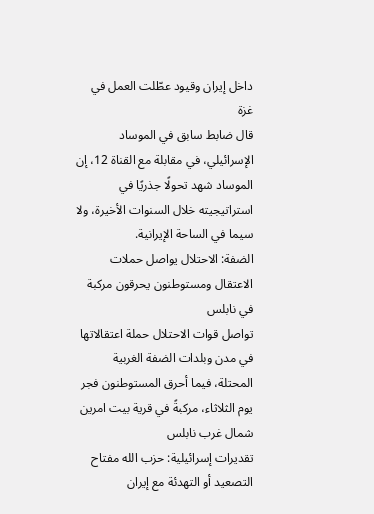داخل إيران وقيود عطّلت العمل في غزة
قال ضابط سابق في الموساد الإسرائيلي، في مقابلة مع القناة 12، إن الموساد شهد تحولًا جذريًا في استراتيجيته خلال السنوات الأخيرة، ولا سيما في الساحة الإيرانية.
الضفة: الاحتلال يواصل حملات الاعتقال ومستوطنون يحرقون مركبة في نابلس
تواصل قوات الاحتلال حملة اعتقالاتها في مدن وبلدات الضفة الغربية المحتلة، فيما أحرق المستوطنون فجر يوم الثلاثاء، مركبةً في قرية بيت امرين شمال غرب نابلس
تقديرات إسرائيلية: حزب الله مفتاح التصعيد أو التهدئة مع إيران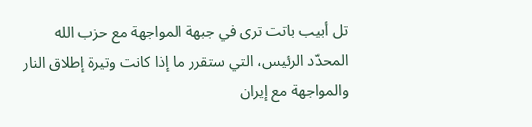تل أبيب باتت ترى في جبهة المواجهة مع حزب الله المحدّد الرئيس، التي ستقرر ما إذا كانت وتيرة إطلاق النار والمواجهة مع إيران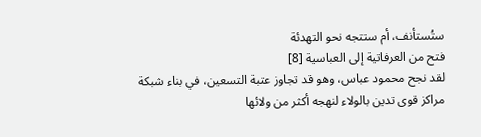ستُستأنف، أم ستتجه نحو التهدئة
فتح من العرفاتية إلى العباسية [8]
لقد نجح محمود عباس، وهو قد تجاوز عتبة التسعين، في بناء شبكة مراكز قوى تدين بالولاء لنهجه أكثر من ولائها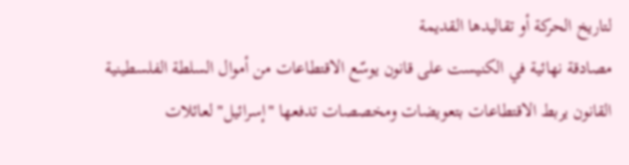لتاريخ الحركة أو تقاليدها القديمة
مصادقة نهائية في الكنيست على قانون يوسّع الاقتطاعات من أموال السلطة الفلسطينية
القانون يربط الاقتطاعات بتعويضات ومخصصات تدفعها "إسرائيل" لعائلات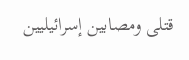قتلى ومصابين إسرائيليين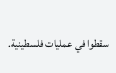سقطوا في عمليات فلسطينية.